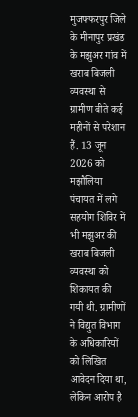मुजफ्फरपुर जिले के मीनापुर प्रखंड के मझुअर गांव में खराब बिजली व्यवस्था से ग्रामीण बीते कई महीनों से परेशान हैं. 13 जून 2026 को मझौलिया पंचायत में लगे सहयोग शिविर में भी मझुअर की खराब बिजली व्यवस्था को शिकायत की गयी थी. ग्रामीणों ने विद्युत विभाग के अधिकारियों को लिखित आवेदन दिया था, लेकिन आरोप है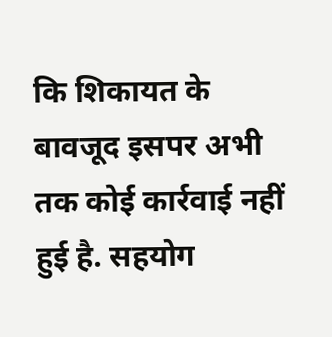कि शिकायत के बावजूद इसपर अभी तक कोई कार्रवाई नहीं हुई है. सहयोग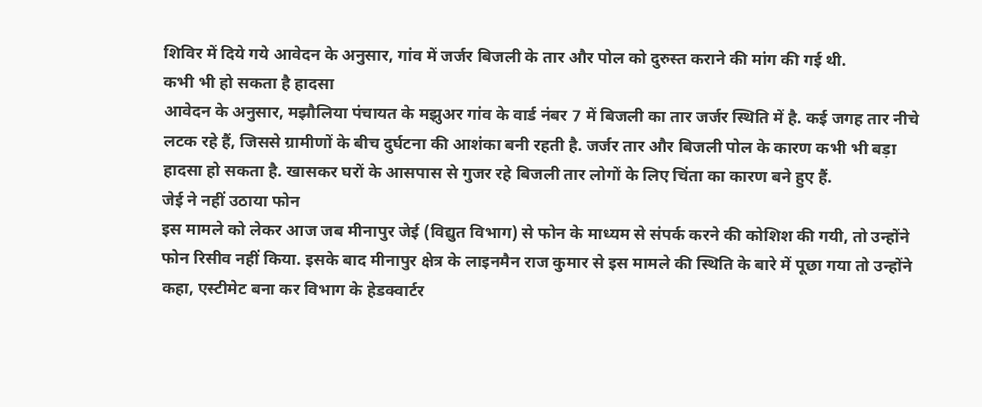शिविर में दिये गये आवेदन के अनुसार, गांव में जर्जर बिजली के तार और पोल को दुरुस्त कराने की मांग की गई थी.
कभी भी हो सकता है हादसा
आवेदन के अनुसार, मझौलिया पंचायत के मझुअर गांव के वार्ड नंबर 7 में बिजली का तार जर्जर स्थिति में है. कई जगह तार नीचे लटक रहे हैं, जिससे ग्रामीणों के बीच दुर्घटना की आशंका बनी रहती है. जर्जर तार और बिजली पोल के कारण कभी भी बड़ा हादसा हो सकता है. खासकर घरों के आसपास से गुजर रहे बिजली तार लोगों के लिए चिंता का कारण बने हुए हैं.
जेई ने नहीं उठाया फोन
इस मामले को लेकर आज जब मीनापुर जेई (विद्युत विभाग) से फोन के माध्यम से संपर्क करने की कोशिश की गयी, तो उन्होंने फोन रिसीव नहीं किया. इसके बाद मीनापुर क्षेत्र के लाइनमैन राज कुमार से इस मामले की स्थिति के बारे में पूछा गया तो उन्होंने कहा, एस्टीमेट बना कर विभाग के हेडक्वार्टर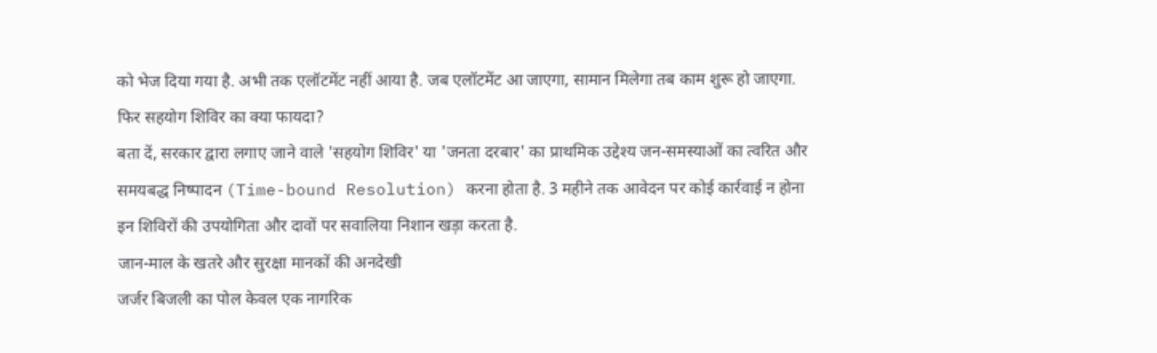को भेज दिया गया है. अभी तक एलॉटमेंट नहीं आया है. जब एलॉटमेंट आ जाएगा, सामान मिलेगा तब काम शुरू हो जाएगा.
फिर सहयोग शिविर का क्या फायदा?
बता दें, सरकार द्वारा लगाए जाने वाले 'सहयोग शिविर' या 'जनता दरबार' का प्राथमिक उद्देश्य जन-समस्याओं का त्वरित और समयबद्ध निष्पादन (Time-bound Resolution) करना होता है. 3 महीने तक आवेदन पर कोई कार्रवाई न होना इन शिविरों की उपयोगिता और दावों पर सवालिया निशान खड़ा करता है.
जान-माल के खतरे और सुरक्षा मानकों की अनदेखी
जर्जर बिजली का पोल केवल एक नागरिक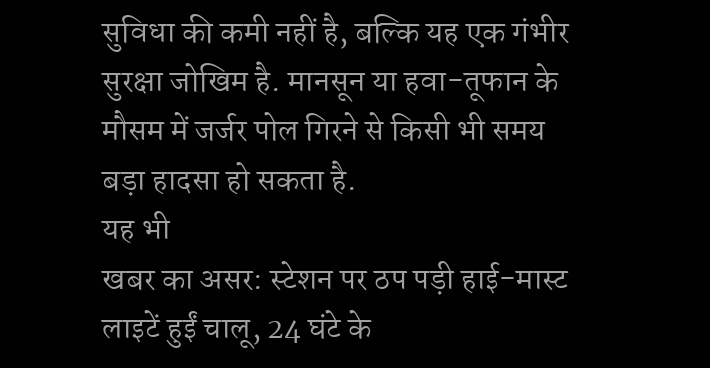सुविधा की कमी नहीं है, बल्कि यह एक गंभीर सुरक्षा जोखिम है. मानसून या हवा-तूफान के मौसम में जर्जर पोल गिरने से किसी भी समय बड़ा हादसा हो सकता है.
यह भी
खबर का असर: स्टेशन पर ठप पड़ी हाई-मास्ट लाइटें हुईं चालू, 24 घंटे के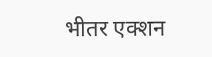भीतर एक्शन